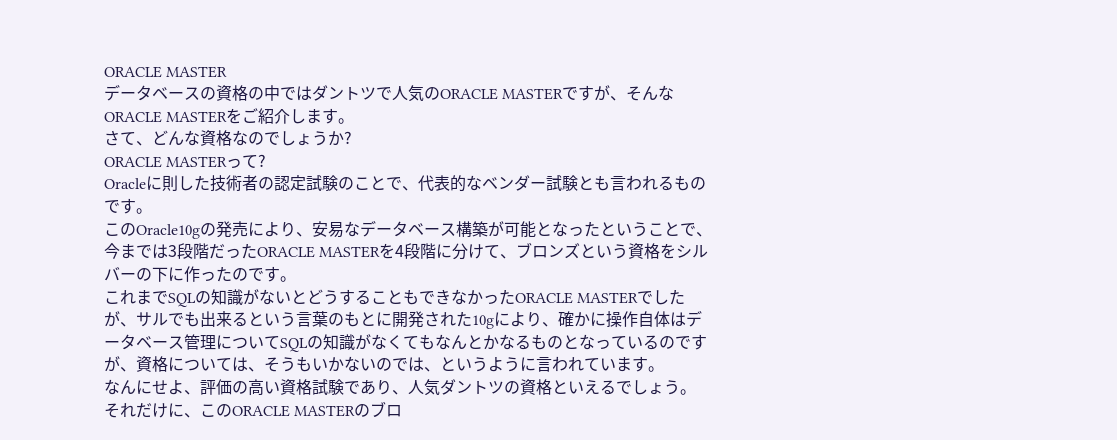ORACLE MASTER
データベースの資格の中ではダントツで人気のORACLE MASTERですが、そんなORACLE MASTERをご紹介します。
さて、どんな資格なのでしょうか?
ORACLE MASTERって?
Oracleに則した技術者の認定試験のことで、代表的なベンダー試験とも言われるものです。
このOracle10gの発売により、安易なデータベース構築が可能となったということで、今までは3段階だったORACLE MASTERを4段階に分けて、ブロンズという資格をシルバーの下に作ったのです。
これまでSQLの知識がないとどうすることもできなかったORACLE MASTERでしたが、サルでも出来るという言葉のもとに開発された10gにより、確かに操作自体はデータベース管理についてSQLの知識がなくてもなんとかなるものとなっているのですが、資格については、そうもいかないのでは、というように言われています。
なんにせよ、評価の高い資格試験であり、人気ダントツの資格といえるでしょう。
それだけに、このORACLE MASTERのブロ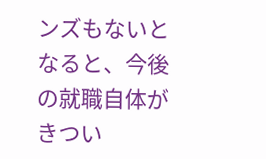ンズもないとなると、今後の就職自体がきつい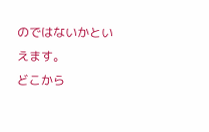のではないかといえます。
どこから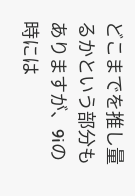どこまでを推し量るかという部分もありますが、9iの時には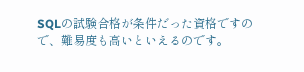SQLの試験合格が条件だった資格ですので、難易度も高いといえるのです。